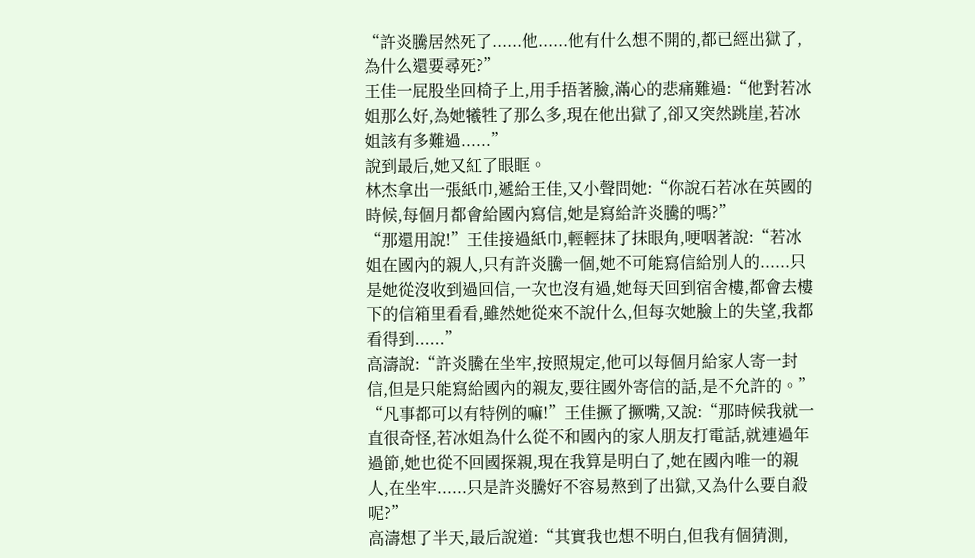“許炎騰居然死了......他......他有什么想不開的,都已經出獄了,為什么還要尋死?”
王佳一屁股坐回椅子上,用手捂著臉,滿心的悲痛難過:“他對若冰姐那么好,為她犧牲了那么多,現在他出獄了,卻又突然跳崖,若冰姐該有多難過......”
說到最后,她又紅了眼眶。
林杰拿出一張紙巾,遞給王佳,又小聲問她:“你說石若冰在英國的時候,每個月都會給國內寫信,她是寫給許炎騰的嗎?”
“那還用說!”王佳接過紙巾,輕輕抹了抹眼角,哽咽著說:“若冰姐在國內的親人,只有許炎騰一個,她不可能寫信給別人的......只是她從沒收到過回信,一次也沒有過,她每天回到宿舍樓,都會去樓下的信箱里看看,雖然她從來不說什么,但每次她臉上的失望,我都看得到......”
高濤說:“許炎騰在坐牢,按照規定,他可以每個月給家人寄一封信,但是只能寫給國內的親友,要往國外寄信的話,是不允許的。”
“凡事都可以有特例的嘛!”王佳撅了撅嘴,又說:“那時候我就一直很奇怪,若冰姐為什么從不和國內的家人朋友打電話,就連過年過節,她也從不回國探親,現在我算是明白了,她在國內唯一的親人,在坐牢......只是許炎騰好不容易熬到了出獄,又為什么要自殺呢?”
高濤想了半天,最后說道:“其實我也想不明白,但我有個猜測,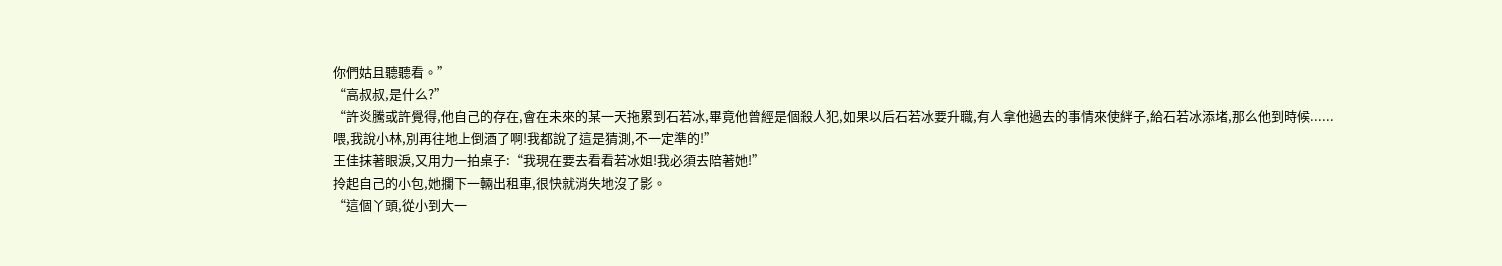你們姑且聽聽看。”
“高叔叔,是什么?”
“許炎騰或許覺得,他自己的存在,會在未來的某一天拖累到石若冰,畢竟他曾經是個殺人犯,如果以后石若冰要升職,有人拿他過去的事情來使絆子,給石若冰添堵,那么他到時候......喂,我說小林,別再往地上倒酒了啊!我都說了這是猜測,不一定準的!”
王佳抹著眼淚,又用力一拍桌子:“我現在要去看看若冰姐!我必須去陪著她!”
拎起自己的小包,她攔下一輛出租車,很快就消失地沒了影。
“這個丫頭,從小到大一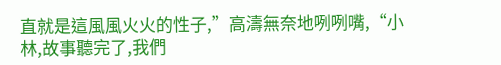直就是這風風火火的性子,”高濤無奈地咧咧嘴,“小林,故事聽完了,我們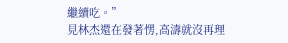繼續吃。”
見林杰還在發著愣,高濤就沒再理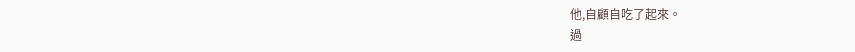他,自顧自吃了起來。
過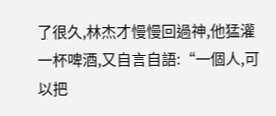了很久,林杰才慢慢回過神,他猛灌一杯啤酒,又自言自語:“一個人,可以把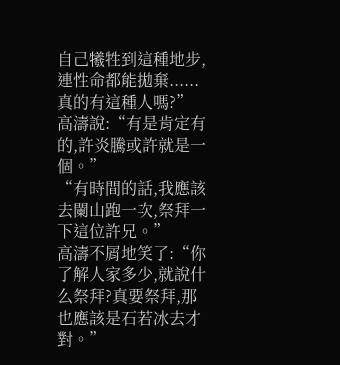自己犧牲到這種地步,連性命都能拋棄......真的有這種人嗎?”
高濤說:“有是肯定有的,許炎騰或許就是一個。”
“有時間的話,我應該去闌山跑一次,祭拜一下這位許兄。”
高濤不屑地笑了:“你了解人家多少,就說什么祭拜?真要祭拜,那也應該是石若冰去才對。”